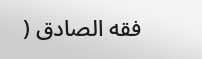فقه الصادق (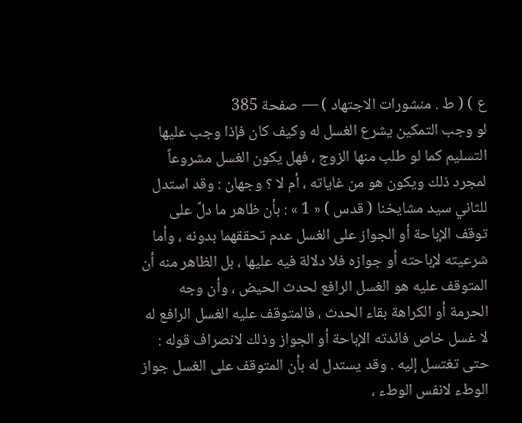ع ) ( ط . منشورات الاجتهاد ) — صفحة 385
لو وجب التمكين يشرع الغسل له وكيف كان فإذا وجب عليها التسليم كما لو طلب منها الزوج ، فهل يكون الغسل مشروعاً لمجرد ذلك ويكون هو من غاياته ، أم لا ؟ وجهان : وقد استدل للثاني سيد مشايخنا ( قدس ) « 1 » : بأن ظاهر ما دلَّ على توقف الإباحة أو الجواز على الغسل عدم تحققهما بدونه ، وأما شرعيته لإباحته أو جوازه فلا دلالة فيه عليها ، بل الظاهر منه أن المتوقف عليه هو الغسل الرافع لحدث الحيض ، وأن وجه الحرمة أو الكراهة بقاء الحدث ، فالمتوقف عليه الغسل الرافع له لا غسل خاص فائدته الإباحة أو الجواز وذلك لانصراف قوله : حتى تغتسل إليه . وقد يستدل له بأن المتوقف على الغسل جواز الوطء لانفس الوطء ،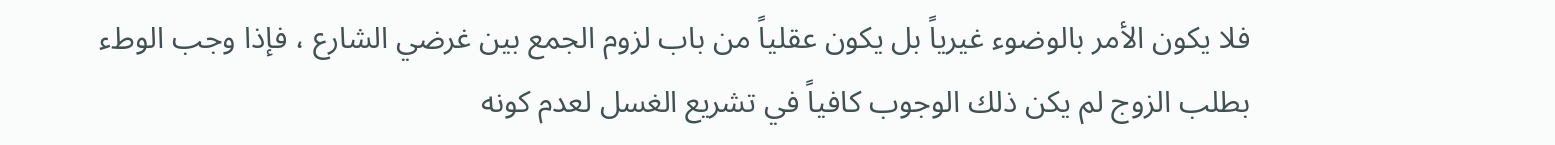فلا يكون الأمر بالوضوء غيرياً بل يكون عقلياً من باب لزوم الجمع بين غرضي الشارع ، فإذا وجب الوطء بطلب الزوج لم يكن ذلك الوجوب كافياً في تشريع الغسل لعدم كونه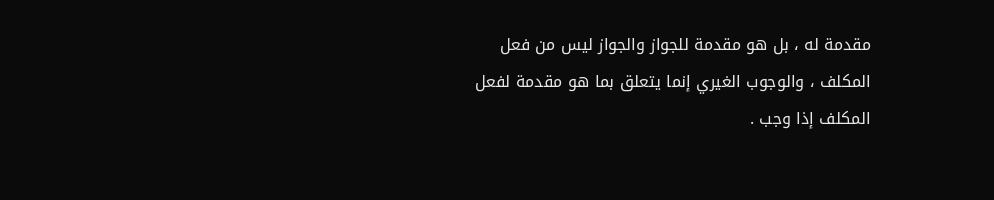مقدمة له ، بل هو مقدمة للجواز والجواز ليس من فعل المكلف ، والوجوب الغيري إنما يتعلق بما هو مقدمة لفعل المكلف إذا وجب .